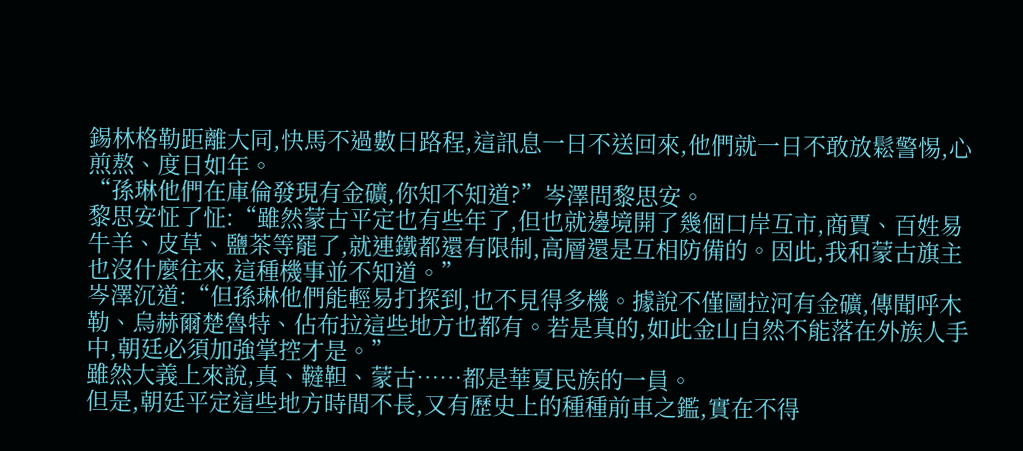錫林格勒距離大同,快馬不過數日路程,這訊息一日不送回來,他們就一日不敢放鬆警惕,心煎熬、度日如年。
“孫琳他們在庫倫發現有金礦,你知不知道?”岑澤問黎思安。
黎思安怔了怔:“雖然蒙古平定也有些年了,但也就邊境開了幾個口岸互市,商賈、百姓易牛羊、皮草、鹽茶等罷了,就連鐵都還有限制,高層還是互相防備的。因此,我和蒙古旗主也沒什麼往來,這種機事並不知道。”
岑澤沉道:“但孫琳他們能輕易打探到,也不見得多機。據說不僅圖拉河有金礦,傳聞呼木勒、烏赫爾楚魯特、佔布拉這些地方也都有。若是真的,如此金山自然不能落在外族人手中,朝廷必須加強掌控才是。”
雖然大義上來說,真、韃靼、蒙古……都是華夏民族的一員。
但是,朝廷平定這些地方時間不長,又有歷史上的種種前車之鑑,實在不得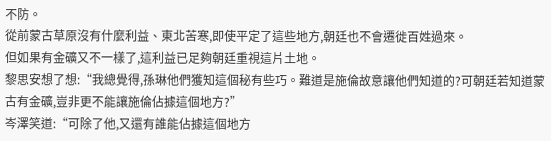不防。
從前蒙古草原沒有什麼利益、東北苦寒,即使平定了這些地方,朝廷也不會遷徙百姓過來。
但如果有金礦又不一樣了,這利益已足夠朝廷重視這片土地。
黎思安想了想:“我總覺得,孫琳他們獲知這個秘有些巧。難道是施倫故意讓他們知道的?可朝廷若知道蒙古有金礦,豈非更不能讓施倫佔據這個地方?”
岑澤笑道:“可除了他,又還有誰能佔據這個地方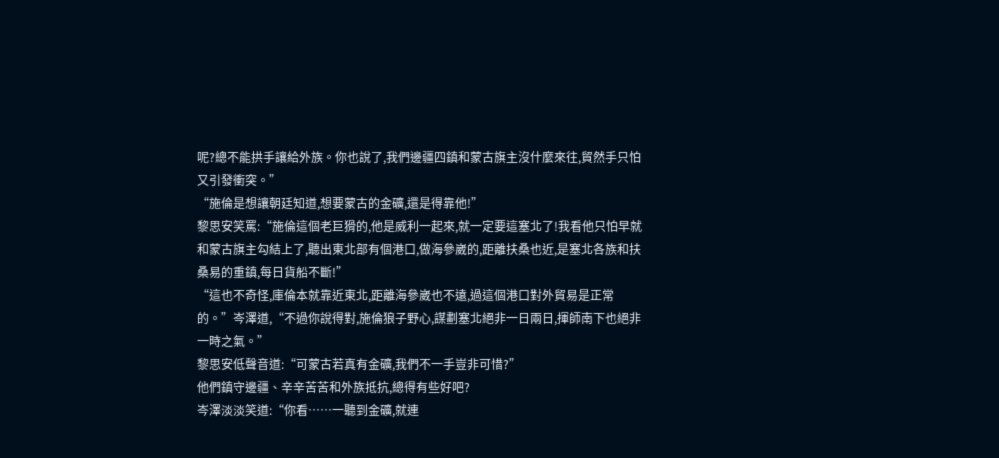呢?總不能拱手讓給外族。你也說了,我們邊疆四鎮和蒙古旗主沒什麼來往,貿然手只怕又引發衝突。”
“施倫是想讓朝廷知道,想要蒙古的金礦,還是得靠他!”
黎思安笑罵:“施倫這個老巨猾的,他是威利一起來,就一定要這塞北了!我看他只怕早就和蒙古旗主勾結上了,聽出東北部有個港口,做海參崴的,距離扶桑也近,是塞北各族和扶桑易的重鎮,每日貨船不斷!”
“這也不奇怪,庫倫本就靠近東北,距離海參崴也不遠,過這個港口對外貿易是正常的。”岑澤道,“不過你說得對,施倫狼子野心,謀劃塞北絕非一日兩日,揮師南下也絕非一時之氣。”
黎思安低聲音道:“可蒙古若真有金礦,我們不一手豈非可惜?”
他們鎮守邊疆、辛辛苦苦和外族抵抗,總得有些好吧?
岑澤淡淡笑道:“你看……一聽到金礦,就連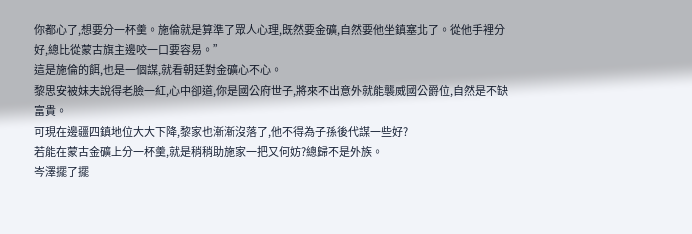你都心了,想要分一杯羹。施倫就是算準了眾人心理,既然要金礦,自然要他坐鎮塞北了。從他手裡分好,總比從蒙古旗主邊咬一口要容易。”
這是施倫的餌,也是一個謀,就看朝廷對金礦心不心。
黎思安被妹夫說得老臉一紅,心中卻道,你是國公府世子,將來不出意外就能襲威國公爵位,自然是不缺富貴。
可現在邊疆四鎮地位大大下降,黎家也漸漸沒落了,他不得為子孫後代謀一些好?
若能在蒙古金礦上分一杯羹,就是稍稍助施家一把又何妨?總歸不是外族。
岑澤擺了擺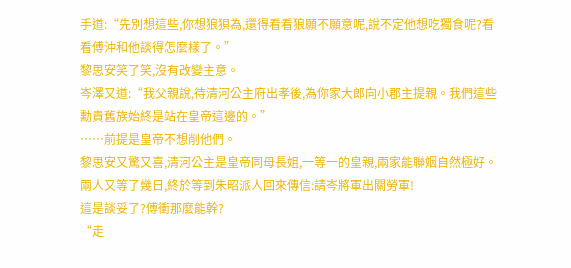手道:“先別想這些,你想狼狽為,還得看看狼願不願意呢,說不定他想吃獨食呢?看看傅沖和他談得怎麼樣了。”
黎思安笑了笑,沒有改變主意。
岑澤又道:“我父親說,待清河公主府出孝後,為你家大郎向小郡主提親。我們這些勳貴舊族始終是站在皇帝這邊的。”
……前提是皇帝不想削他們。
黎思安又驚又喜,清河公主是皇帝同母長姐,一等一的皇親,兩家能聯姻自然極好。
兩人又等了幾日,終於等到朱昭派人回來傳信:請岑將軍出關勞軍!
這是談妥了?傅衝那麼能幹?
“走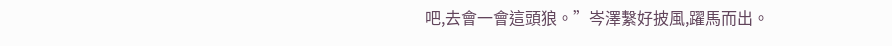吧,去會一會這頭狼。”岑澤繫好披風,躍馬而出。